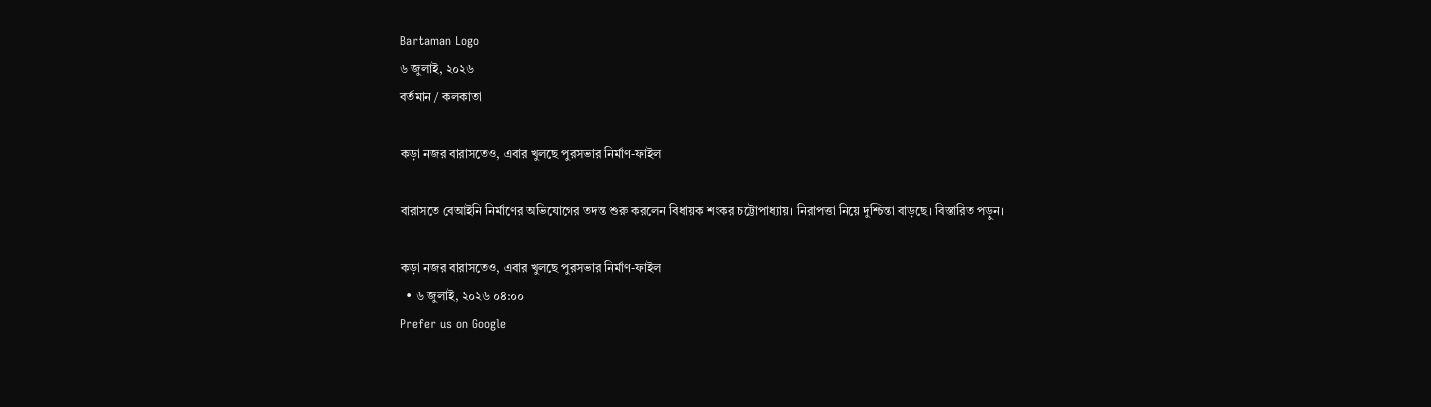Bartaman Logo
৬ জুলাই, ২০২৬
বর্তমান / কলকাতা

কড়া নজর বারাসতেও, এবার খুলছে পুরসভার নির্মাণ-ফাইল

বারাসতে বেআইনি নির্মাণের অভিযোগের তদন্ত শুরু করলেন বিধায়ক শংকর চট্টোপাধ্যায়। নিরাপত্তা নিয়ে দুশ্চিন্তা বাড়ছে। বিস্তারিত পড়ুন।

কড়া নজর বারাসতেও, এবার খুলছে পুরসভার নির্মাণ-ফাইল
  • ৬ জুলাই, ২০২৬ ০৪:০০
Prefer us on Google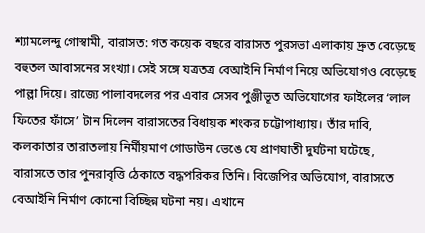শ্যামলেন্দু গোস্বামী, বারাসত: গত কয়েক বছরে বারাসত পুরসভা এলাকায় দ্রুত বেড়েছে বহুতল আবাসনের সংখ্যা। সেই সঙ্গে যত্রতত্র বেআইনি নির্মাণ নিয়ে অভিযোগও বেড়েছে পাল্লা দিয়ে। রাজ্যে পালাবদলের পর এবার সেসব পুঞ্জীভূত অভিযোগের ফাইলের ‘লাল ফিতের ফাঁসে’ টান দিলেন বারাসতের বিধায়ক শংকর চট্টোপাধ্যায়। তাঁর দাবি, কলকাতার তারাতলায় নির্মীয়মাণ গোডাউন ভেঙে যে প্রাণঘাতী দুর্ঘটনা ঘটেছে, বারাসতে তার পুনরাবৃত্তি ঠেকাতে বদ্ধপরিকর তিনি। বিজেপির অভিযোগ, বারাসতে বেআইনি নির্মাণ কোনো বিচ্ছিন্ন ঘটনা নয়। এখানে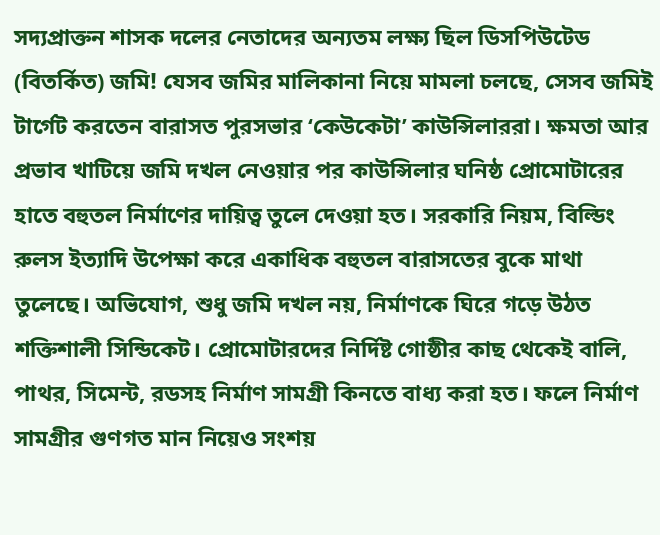সদ্যপ্রাক্তন শাসক দলের নেতাদের অন্যতম লক্ষ্য ছিল ডিসপিউটেড (বিতর্কিত) জমি! যেসব জমির মালিকানা নিয়ে মামলা চলছে, সেসব জমিই টার্গেট করতেন বারাসত পুরসভার ‘কেউকেটা’ কাউন্সিলাররা। ক্ষমতা আর প্রভাব খাটিয়ে জমি দখল নেওয়ার পর কাউন্সিলার ঘনিষ্ঠ প্রোমোটারের হাতে বহুতল নির্মাণের দায়িত্ব তুলে দেওয়া হত। সরকারি নিয়ম, বিল্ডিং রুলস ইত্যাদি উপেক্ষা করে একাধিক বহুতল বারাসতের বুকে মাথা তুলেছে। অভিযোগ, শুধু জমি দখল নয়, নির্মাণকে ঘিরে গড়ে উঠত শক্তিশালী সিন্ডিকেট। প্রোমোটারদের নির্দিষ্ট গোষ্ঠীর কাছ থেকেই বালি, পাথর, সিমেন্ট, রডসহ নির্মাণ সামগ্রী কিনতে বাধ্য করা হত। ফলে নির্মাণ সামগ্রীর গুণগত মান নিয়েও সংশয়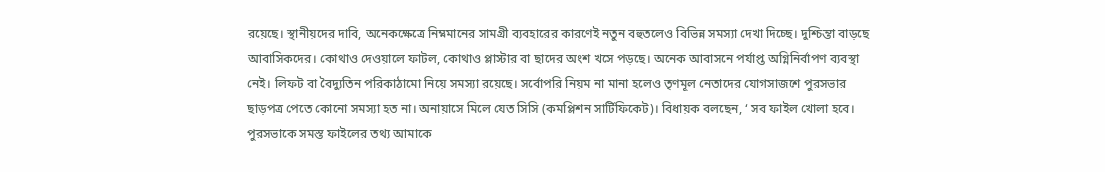রয়েছে। স্থানীয়দের দাবি, অনেকক্ষেত্রে নিম্নমানের সামগ্রী ব্যবহারের কারণেই নতুন বহুতলেও বিভিন্ন সমস্যা দেখা দিচ্ছে। দুশ্চিন্তা বাড়ছে আবাসিকদের। কোথাও দেওয়ালে ফাটল, কোথাও প্লাস্টার বা ছাদের অংশ খসে পড়ছে। অনেক আবাসনে পর্যাপ্ত অগ্নিনির্বাপণ ব্যবস্থা নেই। লিফট বা বৈদ্যুতিন পরিকাঠামো নিয়ে সমস্যা রয়েছে। সর্বোপরি নিয়ম না মানা হলেও তৃণমূল নেতাদের যোগসাজশে পুরসভার ছাড়পত্র পেতে কোনো সমস্যা হত না। অনায়াসে মিলে যেত সিসি (কমপ্লিশন সার্টিফিকেট)। বিধায়ক বলছেন, ‘ সব ফাইল খোলা হবে। পুরসভাকে সমস্ত ফাইলের তথ্য আমাকে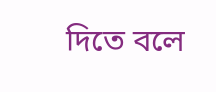দিতে বলে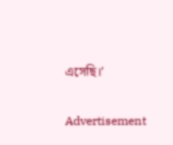এসেছি।’

Advertisement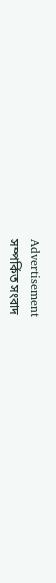Advertisement
সম্পর্কিত সংবাদ